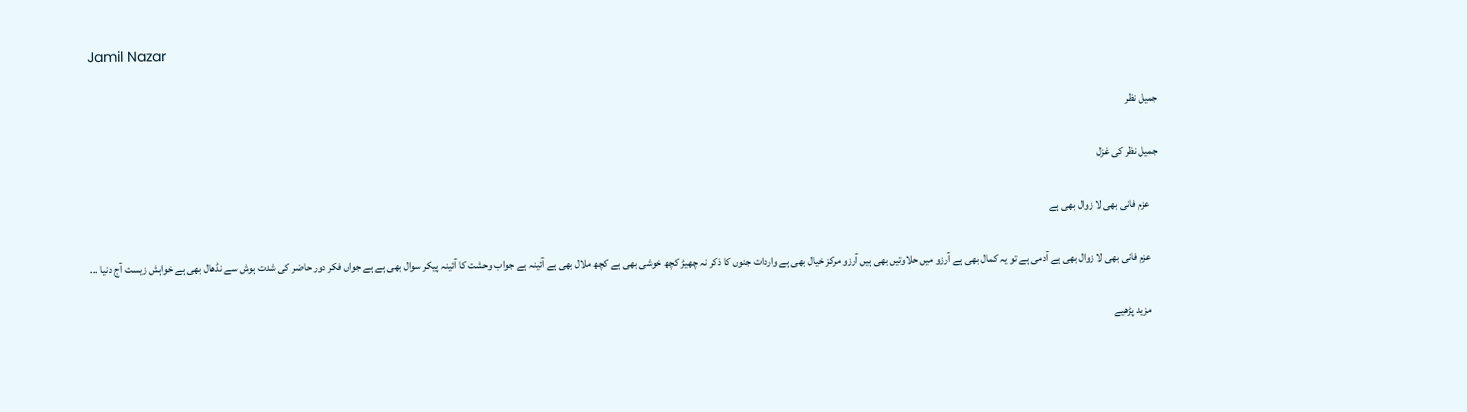Jamil Nazar

جمیل نظر

جمیل نظر کی غزل

    عزم فانی بھی لا زوال بھی ہے

    عزم فانی بھی لا زوال بھی ہے آدمی ہے تو یہ کمال بھی ہے آرزو میں حلاوتیں بھی ہیں آرزو مرکز خیال بھی ہے واردات جنوں کا ذکر نہ چھیڑ کچھ خوشی بھی ہے کچھ ملال بھی ہے آئینہ ہے جواب وحشت کا آئینہ پیکر سوال بھی ہے ہے جواں فکر دور حاضر کی شدت ہوش سے نڈھال بھی ہے خواہش زیست آج دنیا ...

    مزید پڑھیے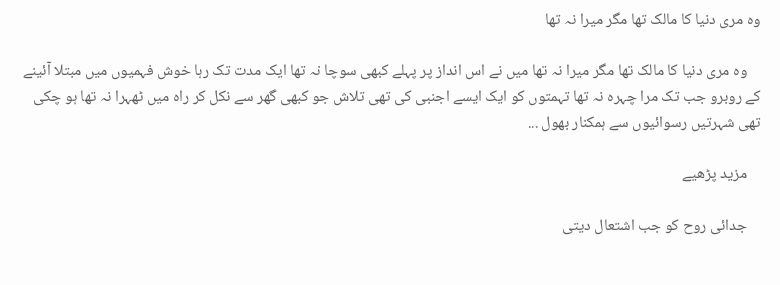وہ مری دنیا کا مالک تھا مگر میرا نہ تھا

    وہ مری دنیا کا مالک تھا مگر میرا نہ تھا میں نے اس انداز پر پہلے کبھی سوچا نہ تھا ایک مدت تک رہا خوش فہمیوں میں مبتلا آئینے کے روبرو جب تک مرا چہرہ نہ تھا تہمتوں کو ایک ایسے اجنبی کی تھی تلاش جو کبھی گھر سے نکل کر راہ میں ٹھہرا نہ تھا ہو چکی تھی شہرتیں رسوائیوں سے ہمکنار بھول ...

    مزید پڑھیے

    جدائی روح کو جب اشتعال دیتی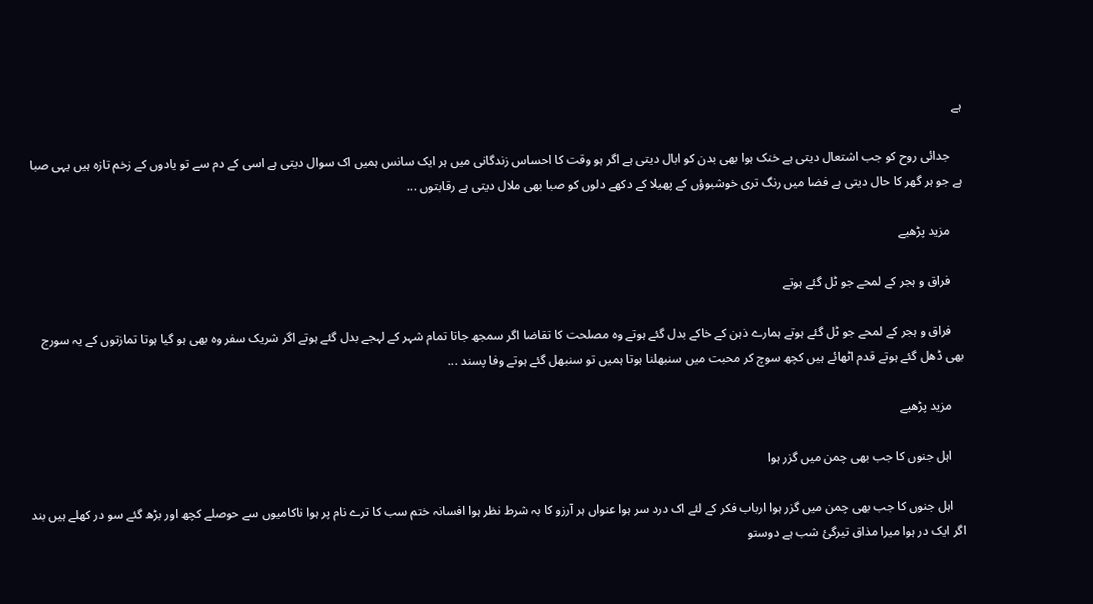ہے

    جدائی روح کو جب اشتعال دیتی ہے خنک ہوا بھی بدن کو ابال دیتی ہے اگر ہو وقت کا احساس زندگانی میں ہر ایک سانس ہمیں اک سوال دیتی ہے اسی کے دم سے تو یادوں کے زخم تازہ ہیں یہی صبا ہے جو ہر گھر کا حال دیتی ہے فضا میں رنگ تری خوشبوؤں کے پھیلا کے دکھے دلوں کو صبا بھی ملال دیتی ہے رقابتوں ...

    مزید پڑھیے

    فراق و ہجر کے لمحے جو ٹل گئے ہوتے

    فراق و ہجر کے لمحے جو ٹل گئے ہوتے ہمارے ذہن کے خاکے بدل گئے ہوتے وہ مصلحت کا تقاضا اگر سمجھ جاتا تمام شہر کے لہجے بدل گئے ہوتے اگر شریک سفر وہ بھی ہو گیا ہوتا تمازتوں کے یہ سورج بھی ڈھل گئے ہوتے قدم اٹھائے ہیں کچھ سوچ کر محبت میں سنبھلنا ہوتا ہمیں تو سنبھل گئے ہوتے وفا پسند ...

    مزید پڑھیے

    اہل جنوں کا جب بھی چمن میں گزر ہوا

    اہل جنوں کا جب بھی چمن میں گزر ہوا ارباب فکر کے لئے اک درد سر ہوا عنواں ہر آرزو کا بہ شرط نظر ہوا افسانہ ختم سب کا ترے نام پر ہوا ناکامیوں سے حوصلے کچھ اور بڑھ گئے سو در کھلے ہیں بند اگر ایک در ہوا میرا مذاق تیرگیٔ شب ہے دوستو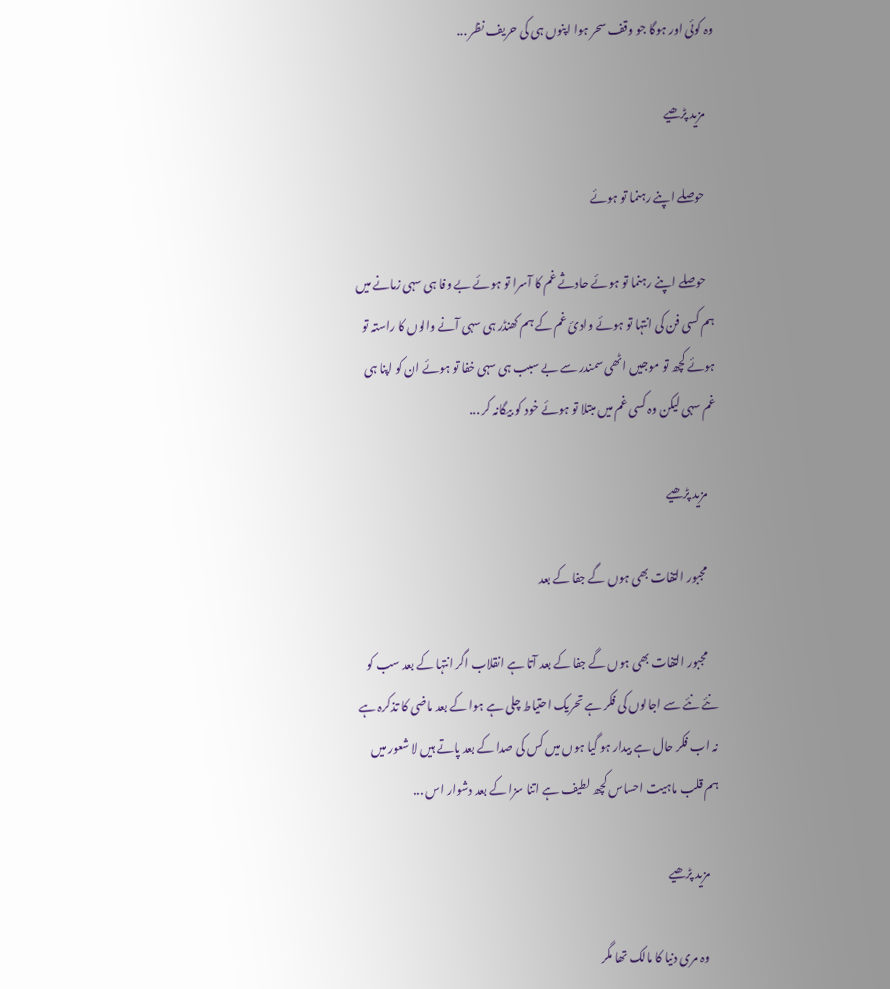وہ کوئی اور ہوگا جو وقف سحر ہوا اپنوں ہی کی حریف نظر ...

    مزید پڑھیے

    حوصلے اپنے رہنما تو ہوئے

    حوصلے اپنے رہنما تو ہوئے حادثے غم کا آسرا تو ہوئے بے وفا ہی سہی زمانے میں ہم کسی فن کی انتہا تو ہوئے وادئ غم کے ہم کھنڈر ہی سہی آنے والوں کا راستہ تو ہوئے کچھ تو موجیں اٹھی سمندر سے بے سبب ہی سہی خفا تو ہوئے ان کو اپنا ہی غم سہی لیکن وہ کسی غم میں مبتلا تو ہوئے خود کو بیگانہ کر ...

    مزید پڑھیے

    مجبور التفات بھی ہوں گے جفا کے بعد

    مجبور التفات بھی ہوں گے جفا کے بعد آتا ہے انقلاب اگر انتہا کے بعد سب کو نئے نئے سے اجالوں کی فکر ہے تحریک احتیاط چلی ہے ہوا کے بعد ماضی کا تذکرہ ہے نہ اب فکر حال ہے بیدار ہو گیا ہوں میں کس کی صدا کے بعد پاتے ہیں لا شعور میں ہم قلب ماہیت احساس کچھ لطیف ہے اتنا سزا کے بعد دشوار اس ...

    مزید پڑھیے

    وہ مری دنیا کا مالک تھا مگر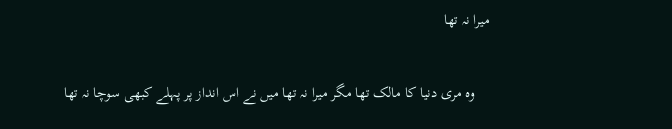میرا نہ تھا

    وہ مری دنیا کا مالک تھا مگر میرا نہ تھا میں نے اس انداز پر پہلے کبھی سوچا نہ تھا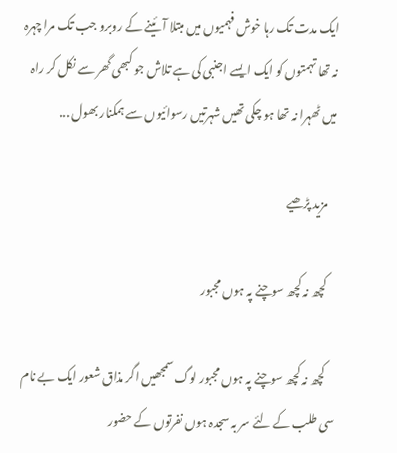ایک مدت تک رہا خوش فہمیوں میں مبتلا آئینے کے روبرو جب تک مرا چہرہ نہ تھا تہمتوں کو ایک ایسے اجنبی کی ہے تلاش جو کبھی گھر سے نکل کر راہ میں ٹھہرا نہ تھا ہو چکی تھیں شہرتیں رسوائیوں سے ہمکنار بھول ...

    مزید پڑھیے

    کچھ نہ کچھ سوچنے پہ ہوں مجبور

    کچھ نہ کچھ سوچنے پہ ہوں مجبور لوگ سمجھیں اگر مذاق شعور ایک بے نام سی طلب کے لئے سر بہ سجدہ ہوں نفرتوں کے حضور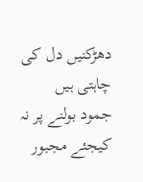دھڑکنیں دل کی چاہتی ہیں جمود بولنے پر نہ کیجئے مجبور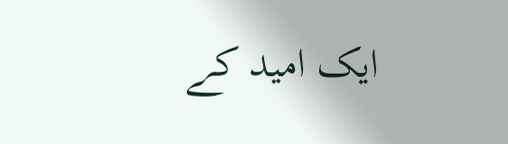ایک امید کے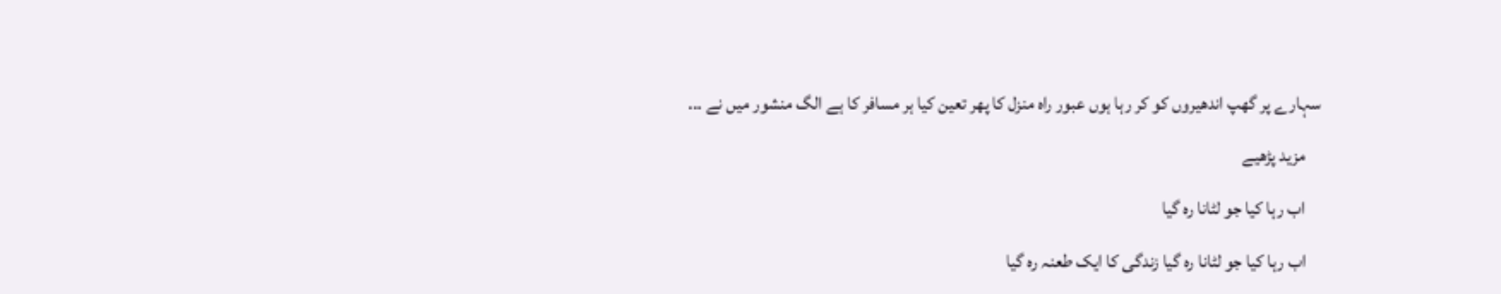سہارے پر گھپ اندھیروں کو کر رہا ہوں عبور راہ منزل کا پھر تعین کیا ہر مسافر کا ہے الگ منشور میں نے ...

    مزید پڑھیے

    اب رہا کیا جو لٹانا رہ گیا

    اب رہا کیا جو لٹانا رہ گیا زندگی کا ایک طعنہ رہ گیا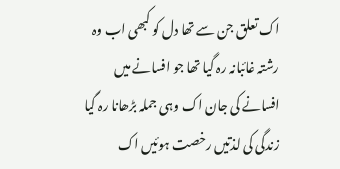اک تعلق جن سے تھا دل کو کبھی اب وہ رشتہ غائبانہ رہ گیا تھا جو افسانے میں افسانے کی جان اک وہی جملہ بڑھانا رہ گیا زندگی کی لذتیں رخصت ہوئیں اک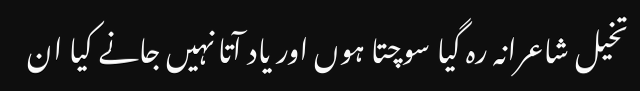تخیل شاعرانہ رہ گیا سوچتا ہوں اور یاد آتا نہیں جانے کیا ان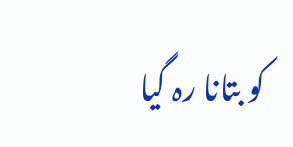کو بتانا رہ گیا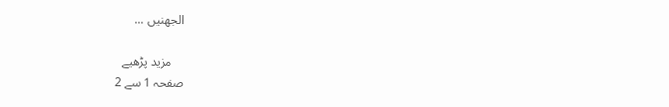الجھنیں ...

    مزید پڑھیے
صفحہ 1 سے 2